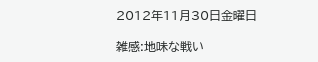2012年11月30日金曜日

雑感:地味な戦い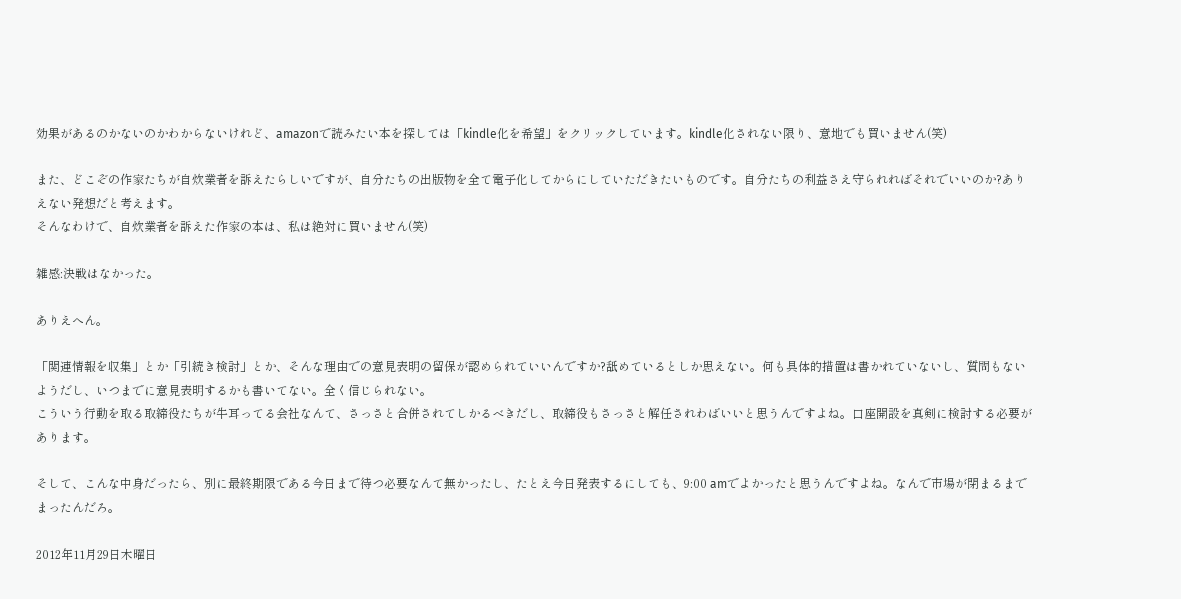効果があるのかないのかわからないけれど、amazonで読みたい本を探しては「kindle化を希望」をクリックしています。kindle化されない限り、意地でも買いません(笑)

また、どこぞの作家たちが自炊業者を訴えたらしいですが、自分たちの出版物を全て電子化してからにしていただきたいものです。自分たちの利益さえ守られればそれでいいのか?ありえない発想だと考えます。
そんなわけで、自炊業者を訴えた作家の本は、私は絶対に買いません(笑)

雑感:決戦はなかった。

ありえへん。

「関連情報を収集」とか「引続き検討」とか、そんな理由での意見表明の留保が認められていいんですか?舐めているとしか思えない。何も具体的措置は書かれていないし、質問もないようだし、いつまでに意見表明するかも書いてない。全く信じられない。
こういう行動を取る取締役たちが牛耳ってる会社なんて、さっさと合併されてしかるべきだし、取締役もさっさと解任されわばいいと思うんですよね。口座開設を真剣に検討する必要があります。

そして、こんな中身だったら、別に最終期限である今日まで待つ必要なんて無かったし、たとえ今日発表するにしても、9:00 amでよかったと思うんですよね。なんで市場が閉まるまでまったんだろ。

2012年11月29日木曜日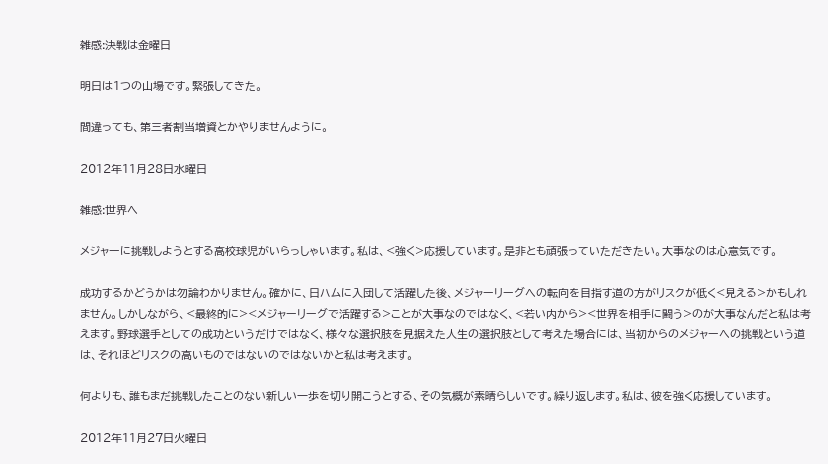雑感:決戦は金曜日

明日は1つの山場です。緊張してきた。

間違っても、第三者割当増資とかやりませんように。

2012年11月28日水曜日

雑感:世界へ

メジャーに挑戦しようとする高校球児がいらっしゃいます。私は、<強く>応援しています。是非とも頑張っていただきたい。大事なのは心意気です。

成功するかどうかは勿論わかりません。確かに、日ハムに入団して活躍した後、メジャーリーグへの転向を目指す道の方がリスクが低く<見える>かもしれません。しかしながら、<最終的に><メジャーリーグで活躍する>ことが大事なのではなく、<若い内から><世界を相手に闘う>のが大事なんだと私は考えます。野球選手としての成功というだけではなく、様々な選択肢を見据えた人生の選択肢として考えた場合には、当初からのメジャーへの挑戦という道は、それほどリスクの高いものではないのではないかと私は考えます。

何よりも、誰もまだ挑戦したことのない新しい一歩を切り開こうとする、その気概が素晴らしいです。繰り返します。私は、彼を強く応援しています。

2012年11月27日火曜日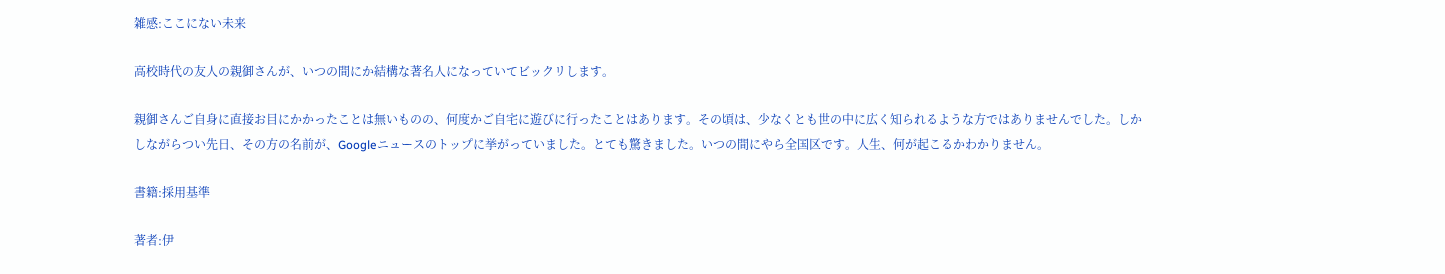雑感:ここにない未来

高校時代の友人の親御さんが、いつの間にか結構な著名人になっていてビックリします。

親御さんご自身に直接お目にかかったことは無いものの、何度かご自宅に遊びに行ったことはあります。その頃は、少なくとも世の中に広く知られるような方ではありませんでした。しかしながらつい先日、その方の名前が、Googleニュースのトップに挙がっていました。とても驚きました。いつの間にやら全国区です。人生、何が起こるかわかりません。

書籍:採用基準

著者:伊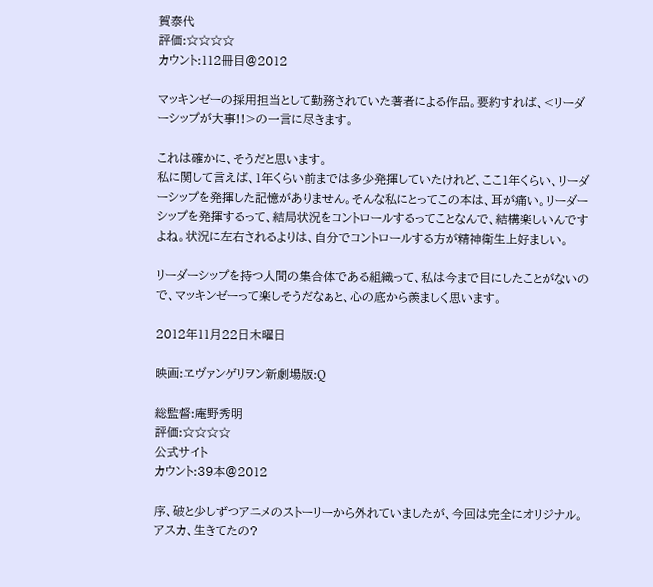賀泰代
評価:☆☆☆☆
カウント:112冊目@2012

マッキンゼーの採用担当として勤務されていた著者による作品。要約すれば、<リーダーシップが大事!!>の一言に尽きます。

これは確かに、そうだと思います。
私に関して言えば、1年くらい前までは多少発揮していたけれど、ここ1年くらい、リーダーシップを発揮した記憶がありません。そんな私にとってこの本は、耳が痛い。リーダーシップを発揮するって、結局状況をコントロールするってことなんで、結構楽しいんですよね。状況に左右されるよりは、自分でコントロールする方が精神衛生上好ましい。

リーダーシップを持つ人間の集合体である組織って、私は今まで目にしたことがないので、マッキンゼーって楽しそうだなぁと、心の底から羨ましく思います。

2012年11月22日木曜日

映画:ヱヴァンゲリヲン新劇場版:Q

総監督:庵野秀明
評価:☆☆☆☆
公式サイト
カウント:39本@2012

序、破と少しずつアニメのストーリーから外れていましたが、今回は完全にオリジナル。アスカ、生きてたの?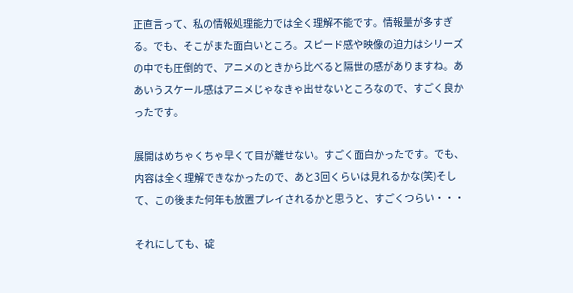正直言って、私の情報処理能力では全く理解不能です。情報量が多すぎる。でも、そこがまた面白いところ。スピード感や映像の迫力はシリーズの中でも圧倒的で、アニメのときから比べると隔世の感がありますね。ああいうスケール感はアニメじゃなきゃ出せないところなので、すごく良かったです。

展開はめちゃくちゃ早くて目が離せない。すごく面白かったです。でも、内容は全く理解できなかったので、あと3回くらいは見れるかな(笑)そして、この後また何年も放置プレイされるかと思うと、すごくつらい・・・

それにしても、碇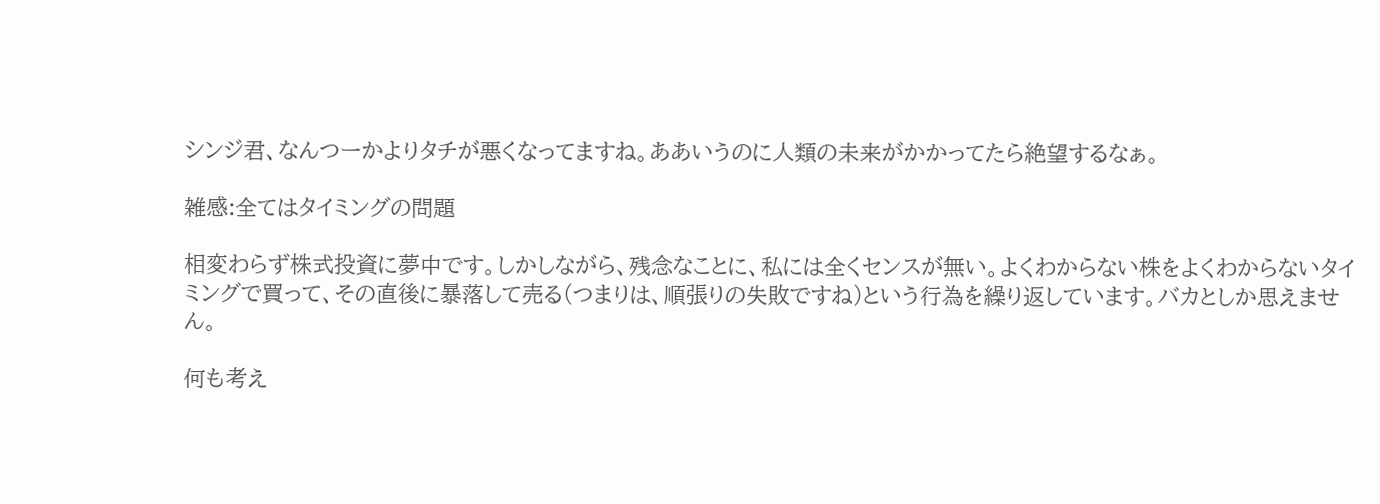シンジ君、なんつーかよりタチが悪くなってますね。ああいうのに人類の未来がかかってたら絶望するなぁ。

雑感:全てはタイミングの問題

相変わらず株式投資に夢中です。しかしながら、残念なことに、私には全くセンスが無い。よくわからない株をよくわからないタイミングで買って、その直後に暴落して売る(つまりは、順張りの失敗ですね)という行為を繰り返しています。バカとしか思えません。

何も考え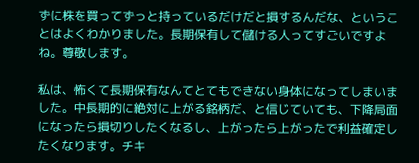ずに株を買ってずっと持っているだけだと損するんだな、ということはよくわかりました。長期保有して儲ける人ってすごいですよね。尊敬します。

私は、怖くて長期保有なんてとてもできない身体になってしまいました。中長期的に絶対に上がる銘柄だ、と信じていても、下降局面になったら損切りしたくなるし、上がったら上がったで利益確定したくなります。チキ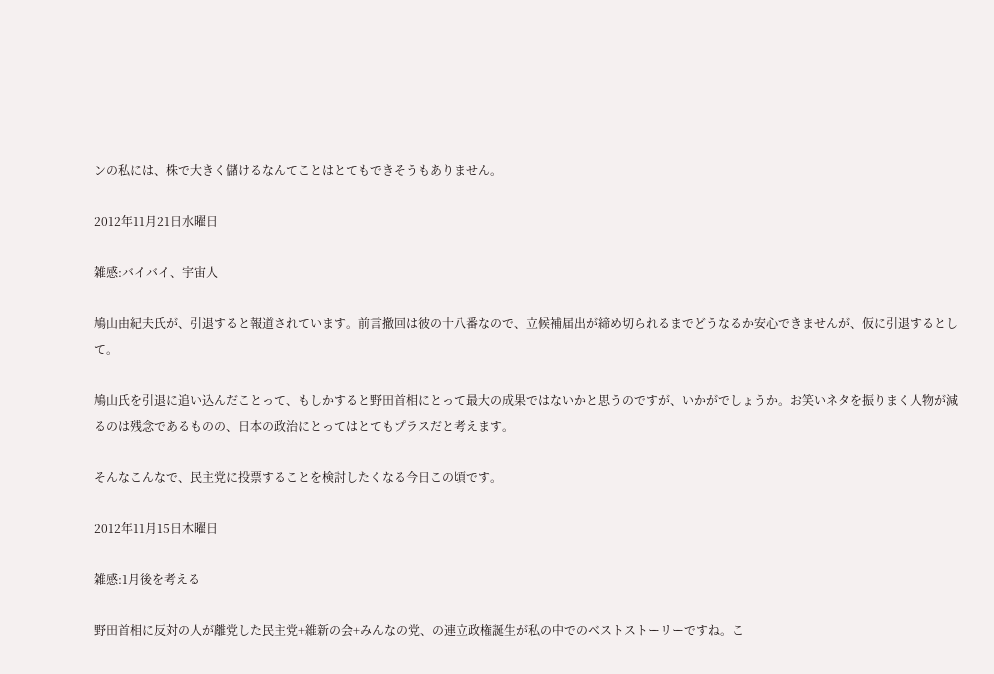ンの私には、株で大きく儲けるなんてことはとてもできそうもありません。

2012年11月21日水曜日

雑感:バイバイ、宇宙人

鳩山由紀夫氏が、引退すると報道されています。前言撤回は彼の十八番なので、立候補届出が締め切られるまでどうなるか安心できませんが、仮に引退するとして。

鳩山氏を引退に追い込んだことって、もしかすると野田首相にとって最大の成果ではないかと思うのですが、いかがでしょうか。お笑いネタを振りまく人物が減るのは残念であるものの、日本の政治にとってはとてもプラスだと考えます。

そんなこんなで、民主党に投票することを検討したくなる今日この頃です。

2012年11月15日木曜日

雑感:1月後を考える

野田首相に反対の人が離党した民主党+維新の会+みんなの党、の連立政権誕生が私の中でのベストストーリーですね。こ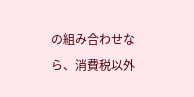の組み合わせなら、消費税以外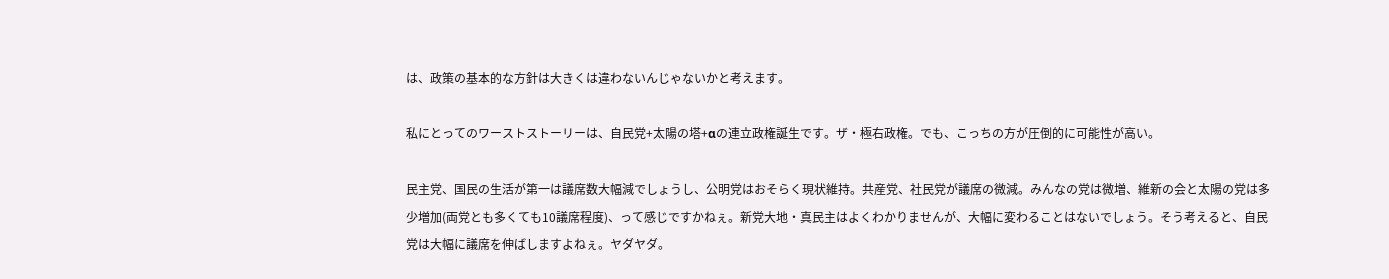は、政策の基本的な方針は大きくは違わないんじゃないかと考えます。

私にとってのワーストストーリーは、自民党+太陽の塔+αの連立政権誕生です。ザ・極右政権。でも、こっちの方が圧倒的に可能性が高い。

民主党、国民の生活が第一は議席数大幅減でしょうし、公明党はおそらく現状維持。共産党、社民党が議席の微減。みんなの党は微増、維新の会と太陽の党は多少増加(両党とも多くても10議席程度)、って感じですかねぇ。新党大地・真民主はよくわかりませんが、大幅に変わることはないでしょう。そう考えると、自民党は大幅に議席を伸ばしますよねぇ。ヤダヤダ。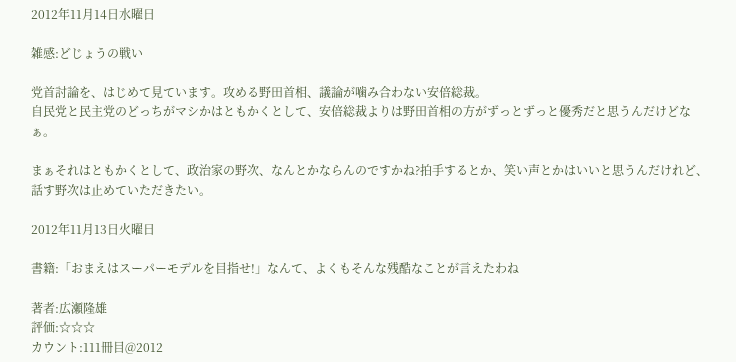2012年11月14日水曜日

雑感:どじょうの戦い

党首討論を、はじめて見ています。攻める野田首相、議論が噛み合わない安倍総裁。
自民党と民主党のどっちがマシかはともかくとして、安倍総裁よりは野田首相の方がずっとずっと優秀だと思うんだけどなぁ。

まぁそれはともかくとして、政治家の野次、なんとかならんのですかね?拍手するとか、笑い声とかはいいと思うんだけれど、話す野次は止めていただきたい。

2012年11月13日火曜日

書籍:「おまえはスーパーモデルを目指せ!」なんて、よくもそんな残酷なことが言えたわね

著者:広瀬隆雄
評価:☆☆☆
カウント:111冊目@2012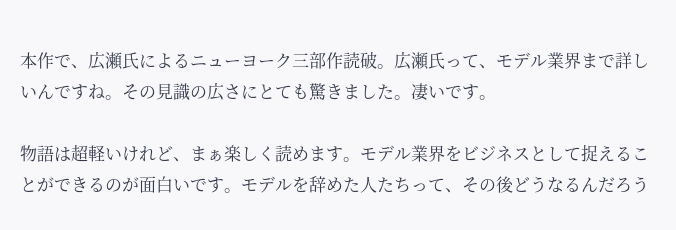本作で、広瀬氏によるニューヨーク三部作読破。広瀬氏って、モデル業界まで詳しいんですね。その見識の広さにとても驚きました。凄いです。

物語は超軽いけれど、まぁ楽しく読めます。モデル業界をビジネスとして捉えることができるのが面白いです。モデルを辞めた人たちって、その後どうなるんだろう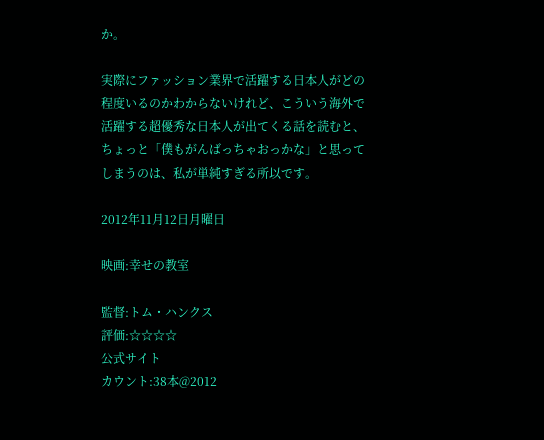か。

実際にファッション業界で活躍する日本人がどの程度いるのかわからないけれど、こういう海外で活躍する超優秀な日本人が出てくる話を読むと、ちょっと「僕もがんばっちゃおっかな」と思ってしまうのは、私が単純すぎる所以です。

2012年11月12日月曜日

映画:幸せの教室

監督:トム・ハンクス
評価:☆☆☆☆
公式サイト
カウント:38本@2012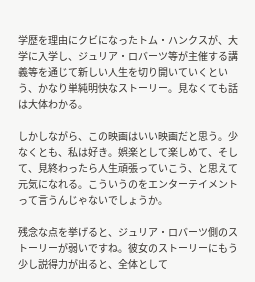学歴を理由にクビになったトム・ハンクスが、大学に入学し、ジュリア・ロバーツ等が主催する講義等を通じて新しい人生を切り開いていくという、かなり単純明快なストーリー。見なくても話は大体わかる。

しかしながら、この映画はいい映画だと思う。少なくとも、私は好き。娯楽として楽しめて、そして、見終わったら人生頑張っていこう、と思えて元気になれる。こういうのをエンターテイメントって言うんじゃないでしょうか。

残念な点を挙げると、ジュリア・ロバーツ側のストーリーが弱いですね。彼女のストーリーにもう少し説得力が出ると、全体として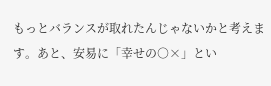もっとバランスが取れたんじゃないかと考えます。あと、安易に「幸せの○×」とい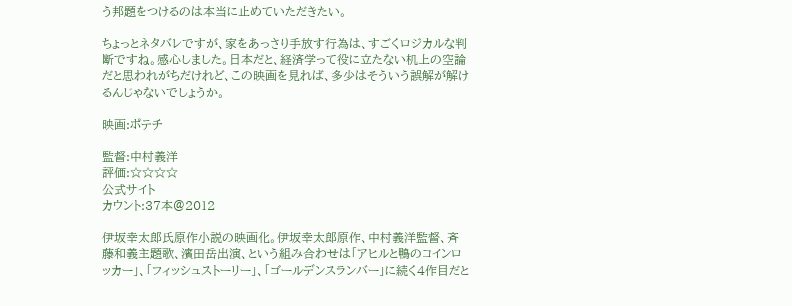う邦題をつけるのは本当に止めていただきたい。

ちょっとネタバレですが、家をあっさり手放す行為は、すごくロジカルな判断ですね。感心しました。日本だと、経済学って役に立たない机上の空論だと思われがちだけれど、この映画を見れば、多少はそういう誤解が解けるんじゃないでしょうか。

映画:ポテチ

監督:中村義洋
評価:☆☆☆☆
公式サイト
カウント:37本@2012

伊坂幸太郎氏原作小説の映画化。伊坂幸太郎原作、中村義洋監督、斉藤和義主題歌、濱田岳出演、という組み合わせは「アヒルと鴨のコインロッカー」、「フィッシュストーリー」、「ゴールデンスランバー」に続く4作目だと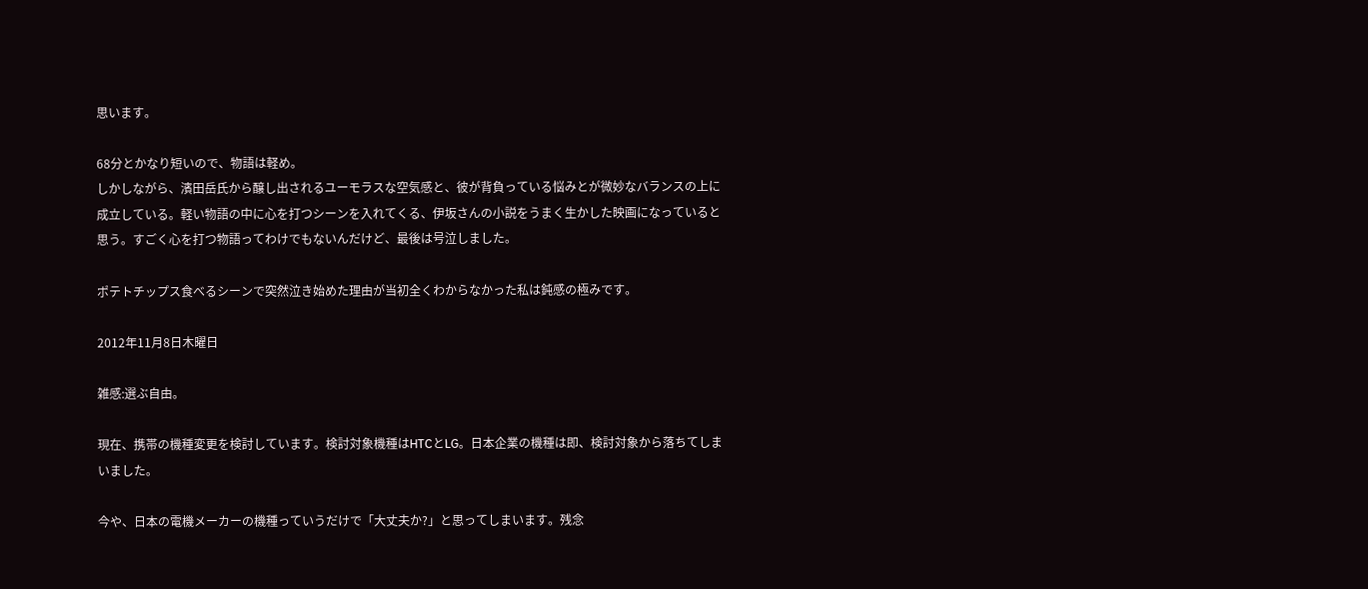思います。

68分とかなり短いので、物語は軽め。
しかしながら、濱田岳氏から醸し出されるユーモラスな空気感と、彼が背負っている悩みとが微妙なバランスの上に成立している。軽い物語の中に心を打つシーンを入れてくる、伊坂さんの小説をうまく生かした映画になっていると思う。すごく心を打つ物語ってわけでもないんだけど、最後は号泣しました。

ポテトチップス食べるシーンで突然泣き始めた理由が当初全くわからなかった私は鈍感の極みです。

2012年11月8日木曜日

雑感:選ぶ自由。

現在、携帯の機種変更を検討しています。検討対象機種はHTCとLG。日本企業の機種は即、検討対象から落ちてしまいました。

今や、日本の電機メーカーの機種っていうだけで「大丈夫か?」と思ってしまいます。残念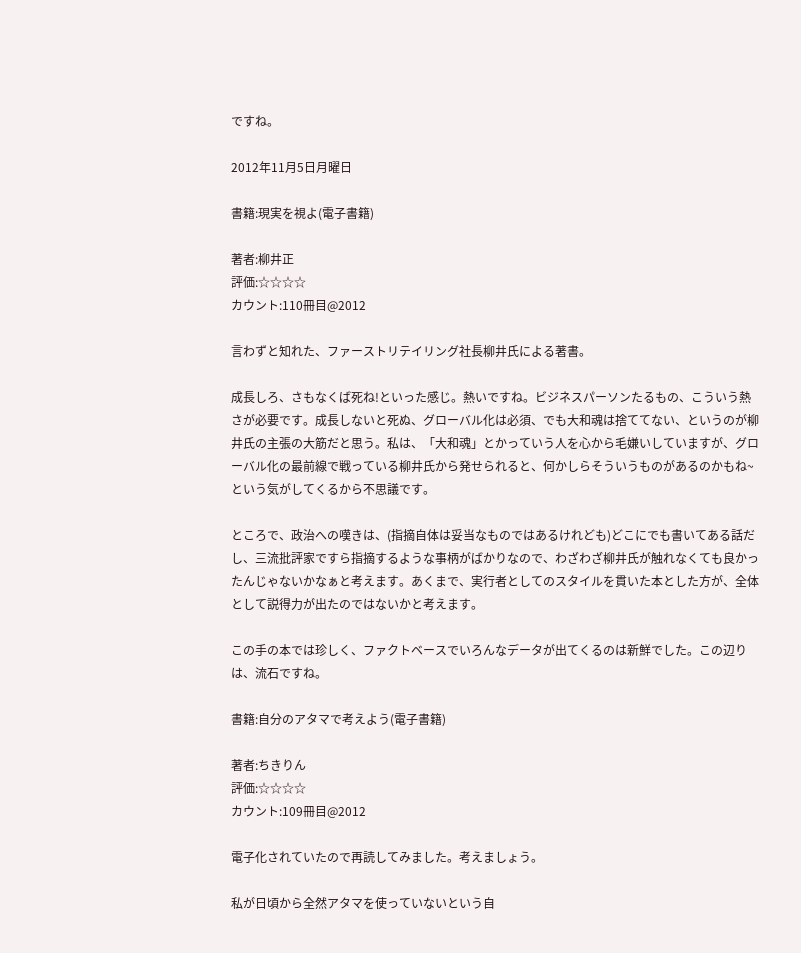ですね。

2012年11月5日月曜日

書籍:現実を視よ(電子書籍)

著者:柳井正
評価:☆☆☆☆
カウント:110冊目@2012

言わずと知れた、ファーストリテイリング社長柳井氏による著書。

成長しろ、さもなくば死ね!といった感じ。熱いですね。ビジネスパーソンたるもの、こういう熱さが必要です。成長しないと死ぬ、グローバル化は必須、でも大和魂は捨ててない、というのが柳井氏の主張の大筋だと思う。私は、「大和魂」とかっていう人を心から毛嫌いしていますが、グローバル化の最前線で戦っている柳井氏から発せられると、何かしらそういうものがあるのかもね~という気がしてくるから不思議です。

ところで、政治への嘆きは、(指摘自体は妥当なものではあるけれども)どこにでも書いてある話だし、三流批評家ですら指摘するような事柄がばかりなので、わざわざ柳井氏が触れなくても良かったんじゃないかなぁと考えます。あくまで、実行者としてのスタイルを貫いた本とした方が、全体として説得力が出たのではないかと考えます。

この手の本では珍しく、ファクトベースでいろんなデータが出てくるのは新鮮でした。この辺りは、流石ですね。

書籍:自分のアタマで考えよう(電子書籍)

著者:ちきりん
評価:☆☆☆☆
カウント:109冊目@2012

電子化されていたので再読してみました。考えましょう。

私が日頃から全然アタマを使っていないという自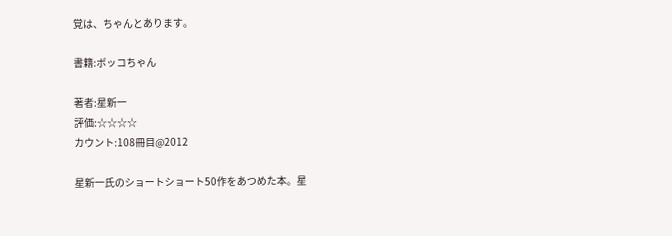覚は、ちゃんとあります。

書籍:ボッコちゃん

著者:星新一
評価:☆☆☆☆
カウント:108冊目@2012

星新一氏のショートショート50作をあつめた本。星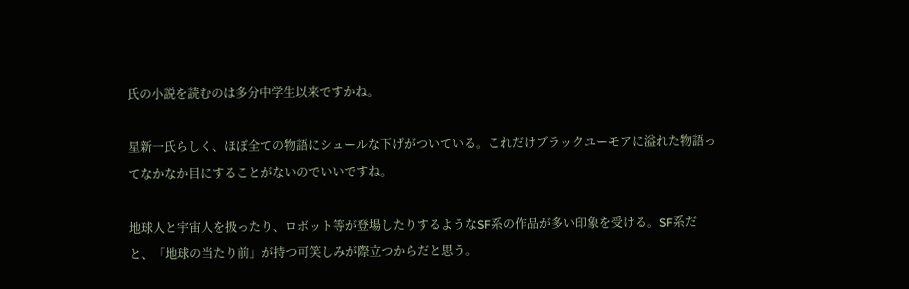氏の小説を読むのは多分中学生以来ですかね。

星新一氏らしく、ほぼ全ての物語にシュールな下げがついている。これだけブラックユーモアに溢れた物語ってなかなか目にすることがないのでいいですね。

地球人と宇宙人を扱ったり、ロボット等が登場したりするようなSF系の作品が多い印象を受ける。SF系だと、「地球の当たり前」が持つ可笑しみが際立つからだと思う。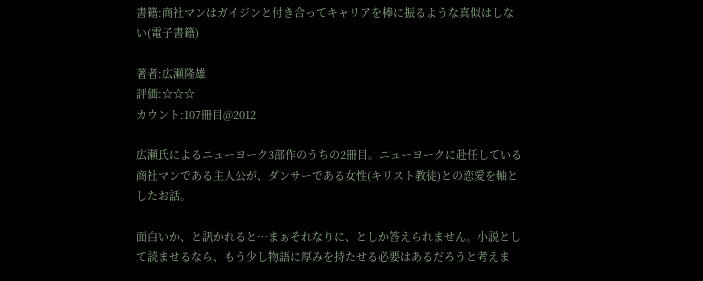書籍:商社マンはガイジンと付き合ってキャリアを棒に振るような真似はしない(電子書籍)

著者:広瀬隆雄
評価:☆☆☆
カウント:107冊目@2012

広瀬氏によるニューヨーク3部作のうちの2冊目。ニューヨークに赴任している商社マンである主人公が、ダンサーである女性(キリスト教徒)との恋愛を軸としたお話。

面白いか、と訊かれると…まぁそれなりに、としか答えられません。小説として読ませるなら、もう少し物語に厚みを持たせる必要はあるだろうと考えま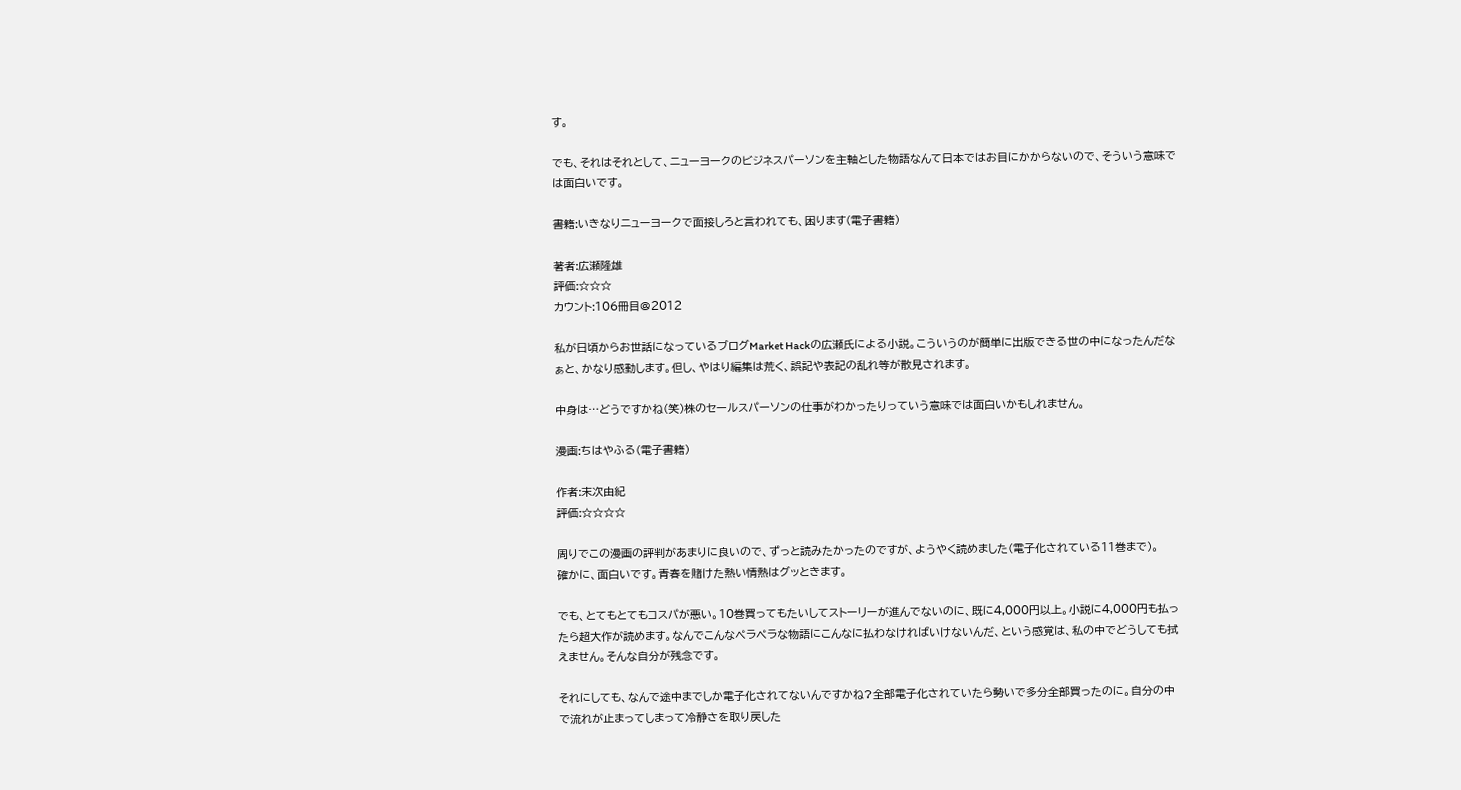す。

でも、それはそれとして、ニューヨークのビジネスパーソンを主軸とした物語なんて日本ではお目にかからないので、そういう意味では面白いです。

書籍:いきなりニューヨークで面接しろと言われても、困ります(電子書籍)

著者:広瀬隆雄
評価:☆☆☆
カウント:106冊目@2012

私が日頃からお世話になっているブログMarket Hackの広瀬氏による小説。こういうのが簡単に出版できる世の中になったんだなぁと、かなり感動します。但し、やはり編集は荒く、誤記や表記の乱れ等が散見されます。

中身は…どうですかね(笑)株のセールスパーソンの仕事がわかったりっていう意味では面白いかもしれません。

漫画:ちはやふる(電子書籍)

作者:末次由紀
評価:☆☆☆☆

周りでこの漫画の評判があまりに良いので、ずっと読みたかったのですが、ようやく読めました(電子化されている11巻まで)。
確かに、面白いです。青春を賭けた熱い情熱はグッときます。

でも、とてもとてもコスパが悪い。10巻買ってもたいしてストーリーが進んでないのに、既に4,000円以上。小説に4,000円も払ったら超大作が読めます。なんでこんなペラペラな物語にこんなに払わなければいけないんだ、という感覚は、私の中でどうしても拭えません。そんな自分が残念です。

それにしても、なんで途中までしか電子化されてないんですかね?全部電子化されていたら勢いで多分全部買ったのに。自分の中で流れが止まってしまって冷静さを取り戻した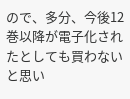ので、多分、今後12巻以降が電子化されたとしても買わないと思い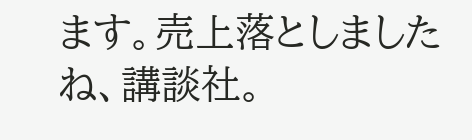ます。売上落としましたね、講談社。